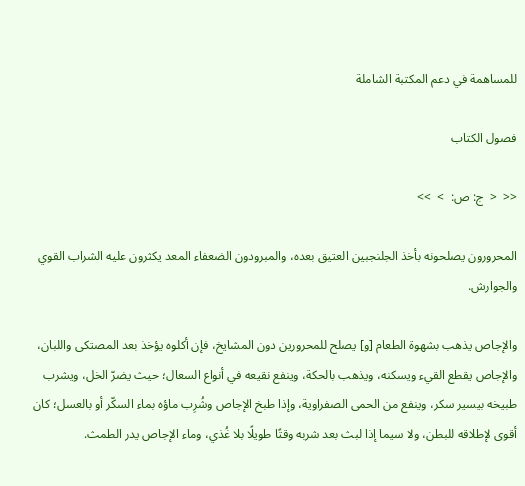للمساهمة في دعم المكتبة الشاملة

فصول الكتاب

<<  <  ج: ص:  >  >>

المحرورون يصلحونه بأخذ الجلنجبين العتيق بعده، والمبرودون الضعفاء المعد يكثرون عليه الشراب القوي والجوارش.

والإجاص يذهب بشهوة الطعام [و] يصلح للمحرورين دون المشايخ، فإن أكلوه يؤخذ بعد المصتكى واللبان، والإجاص يقطع القيء ويسكنه، ويذهب بالحكة، وينفع نقيعه في أنواع السعال؛ حيث يضرّ الخل، ويشرب طبيخه بيسير سكر، وينفع من الحمى الصفراوية، وإذا طبخ الإجاص وشُرِب ماؤه بماء السكّر أو بالعسل؛ كان أقوى لإطلاقه للبطن، ولا سيما إذا لبث بعد شربه وقتًا طويلًا بلا غُذي، وماء الإجاص يدر الطمث.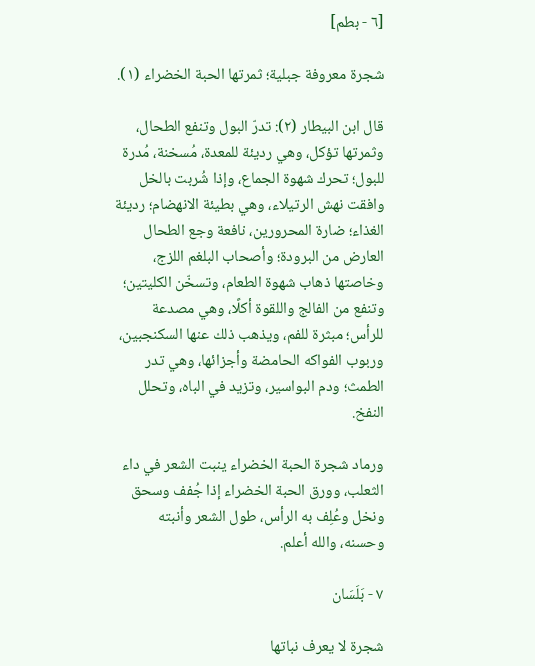[٦ - بطم]

شجرة معروفة جبلية؛ ثمرتها الحبة الخضراء (١).

قال ابن البيطار (٢): تدرّ البول وتنفع الطحال، وثمرتها تؤكل، وهي رديئة للمعدة، مُسخنة، مُدرة للبول؛ تحرك شهوة الجماع، وإذا شُربت بالخل وافقت نهش الرتيلاء، وهي بطيئة الانهضام؛ رديئة الغذاء؛ ضارة المحرورين، نافعة وجع الطحال العارض من البرودة؛ وأصحاب البلغم اللزج، وخاصتها ذهاب شهوة الطعام، وتسخّن الكليتين؛ وتنفع من الفالج واللقوة أكلًا، وهي مصدعة للرأس؛ مبثرة للفم، ويذهب ذلك عنها السكنجبين، وربوب الفواكه الحامضة وأجزائها، وهي تدر الطمث؛ ودم البواسير، وتزيد في الباه، وتحلل النفخ.

ورماد شجرة الحبة الخضراء ينبت الشعر في داء الثعلب، وورق الحبة الخضراء إذا جُفف وسحق ونخل وعُلِف به الرأس، طول الشعر وأنبته وحسنه، والله أعلم.

٧ - بَلَسَان

شجرة لا يعرف نباتها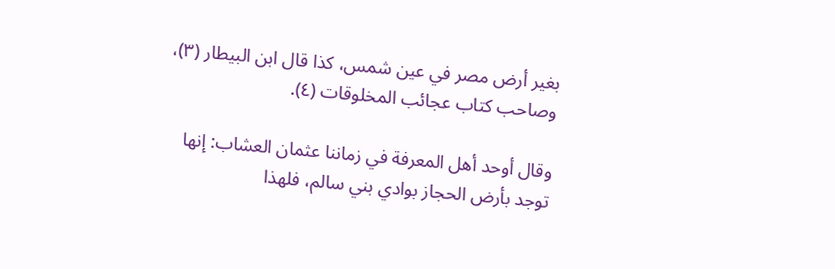بغير أرض مصر في عين شمس، كذا قال ابن البيطار (٣)، وصاحب كتاب عجائب المخلوقات (٤).

وقال أوحد أهل المعرفة في زماننا عثمان العشاب: إنها توجد بأرض الحجاز بوادي بني سالم، فلهذا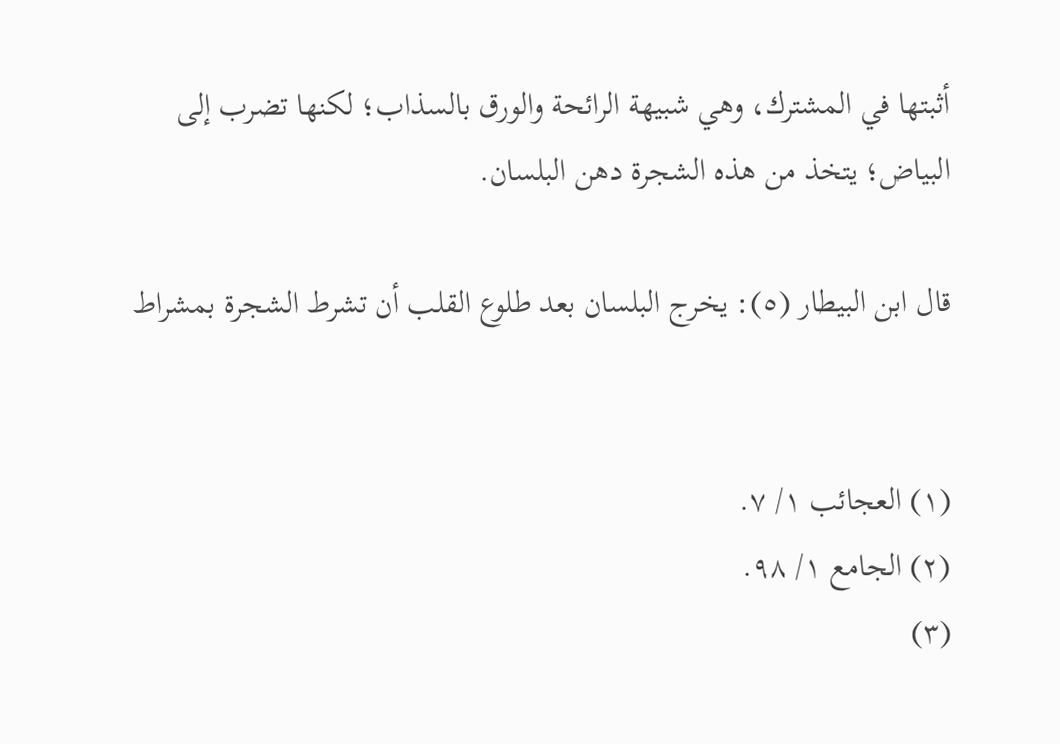أثبتها في المشترك، وهي شبيهة الرائحة والورق بالسذاب؛ لكنها تضرب إلى البياض؛ يتخذ من هذه الشجرة دهن البلسان.

قال ابن البيطار (٥): يخرج البلسان بعد طلوع القلب أن تشرط الشجرة بمشراط


(١) العجائب ١/ ٧.
(٢) الجامع ١/ ٩٨.
(٣)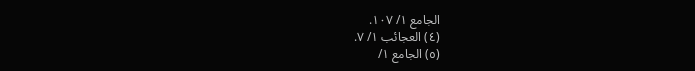الجامع ١/ ١٠٧.
(٤) العجائب ١/ ٧.
(٥) الجامع ١/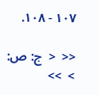١٠٧ - ١٠٨.

<<  <  ج: ص:  >  >>